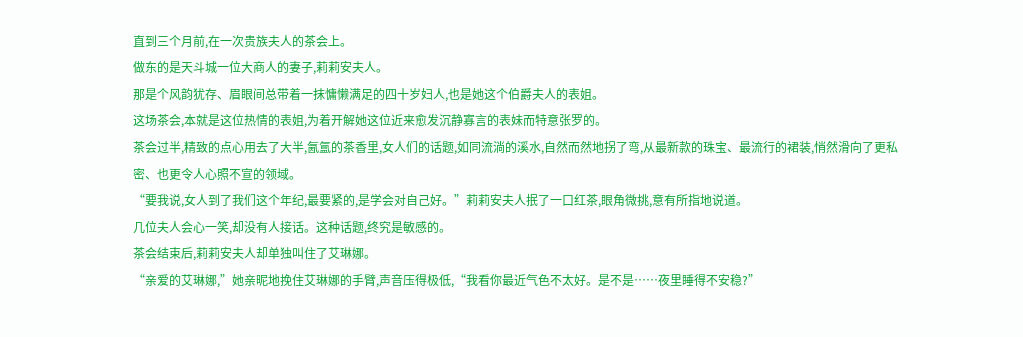直到三个月前,在一次贵族夫人的茶会上。
做东的是天斗城一位大商人的妻子,莉莉安夫人。
那是个风韵犹存、眉眼间总带着一抹慵懒满足的四十岁妇人,也是她这个伯爵夫人的表姐。
这场茶会,本就是这位热情的表姐,为着开解她这位近来愈发沉静寡言的表妹而特意张罗的。
茶会过半,精致的点心用去了大半,氤氲的茶香里,女人们的话题,如同流淌的溪水,自然而然地拐了弯,从最新款的珠宝、最流行的裙装,悄然滑向了更私密、也更令人心照不宣的领域。
“要我说,女人到了我们这个年纪,最要紧的,是学会对自己好。”莉莉安夫人抿了一口红茶,眼角微挑,意有所指地说道。
几位夫人会心一笑,却没有人接话。这种话题,终究是敏感的。
茶会结束后,莉莉安夫人却单独叫住了艾琳娜。
“亲爱的艾琳娜,”她亲昵地挽住艾琳娜的手臂,声音压得极低,“我看你最近气色不太好。是不是……夜里睡得不安稳?”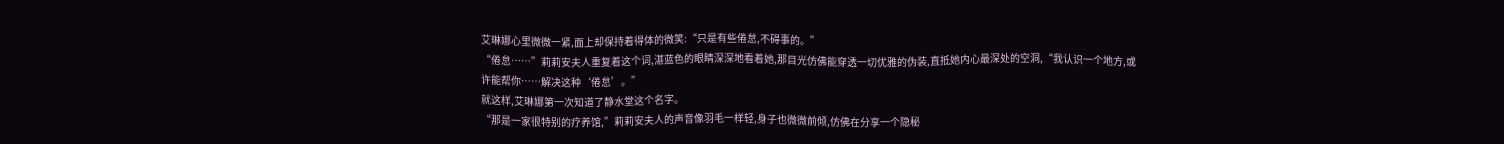艾琳娜心里微微一紧,面上却保持着得体的微笑:“只是有些倦怠,不碍事的。”
“倦怠……”莉莉安夫人重复着这个词,湛蓝色的眼睛深深地看着她,那目光仿佛能穿透一切优雅的伪装,直抵她内心最深处的空洞,“我认识一个地方,或许能帮你……解决这种‘倦怠’。”
就这样,艾琳娜第一次知道了静水堂这个名字。
“那是一家很特别的疗养馆,”莉莉安夫人的声音像羽毛一样轻,身子也微微前倾,仿佛在分享一个隐秘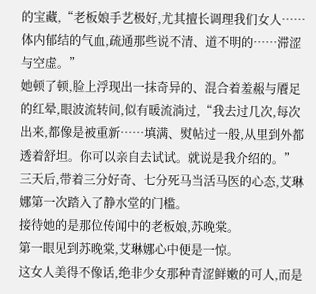的宝藏,“老板娘手艺极好,尤其擅长调理我们女人……体内郁结的气血,疏通那些说不清、道不明的……滞涩与空虚。”
她顿了顿,脸上浮现出一抹奇异的、混合着羞赧与餍足的红晕,眼波流转间,似有暖流淌过,“我去过几次,每次出来,都像是被重新……填满、熨帖过一般,从里到外都透着舒坦。你可以亲自去试试。就说是我介绍的。”
三天后,带着三分好奇、七分死马当活马医的心态,艾琳娜第一次踏入了静水堂的门槛。
接待她的是那位传闻中的老板娘,苏晚棠。
第一眼见到苏晚棠,艾琳娜心中便是一惊。
这女人美得不像话,绝非少女那种青涩鲜嫩的可人,而是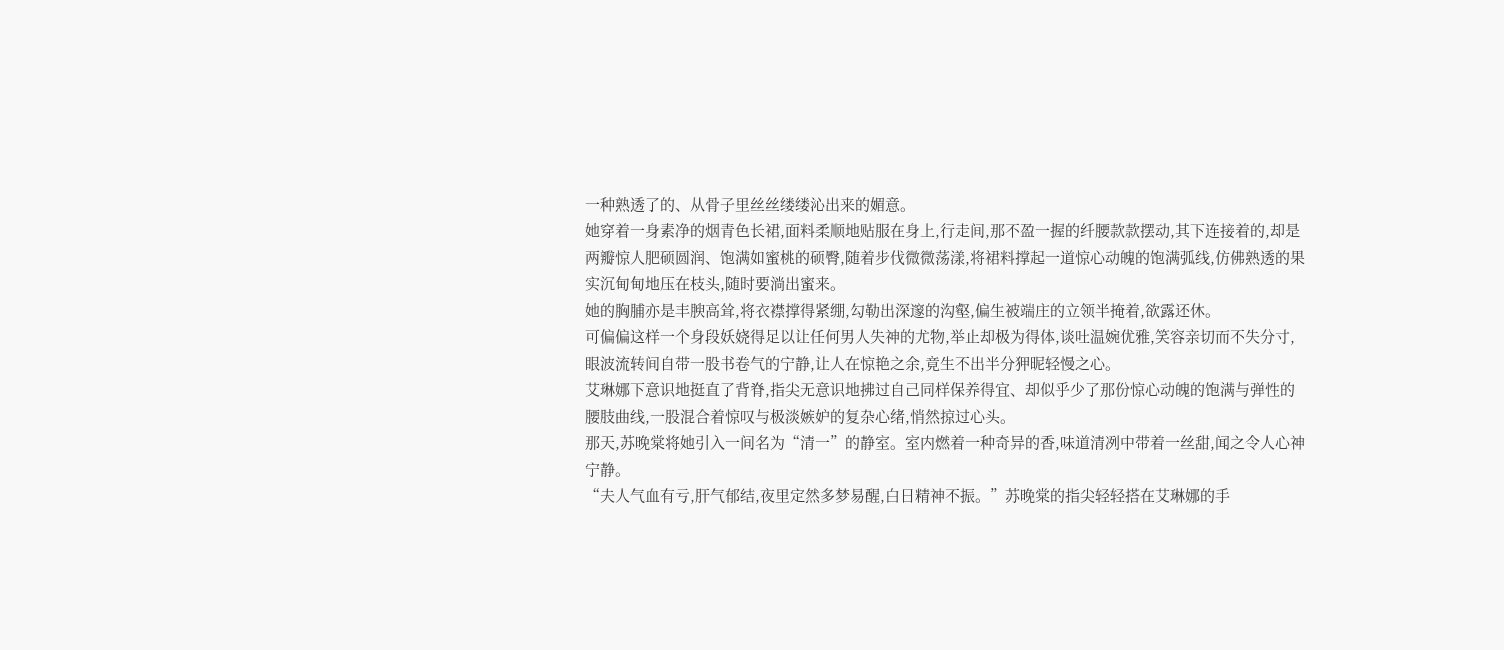一种熟透了的、从骨子里丝丝缕缕沁出来的媚意。
她穿着一身素净的烟青色长裙,面料柔顺地贴服在身上,行走间,那不盈一握的纤腰款款摆动,其下连接着的,却是两瓣惊人肥硕圆润、饱满如蜜桃的硕臀,随着步伐微微荡漾,将裙料撑起一道惊心动魄的饱满弧线,仿佛熟透的果实沉甸甸地压在枝头,随时要淌出蜜来。
她的胸脯亦是丰腴高耸,将衣襟撑得紧绷,勾勒出深邃的沟壑,偏生被端庄的立领半掩着,欲露还休。
可偏偏这样一个身段妖娆得足以让任何男人失神的尤物,举止却极为得体,谈吐温婉优雅,笑容亲切而不失分寸,眼波流转间自带一股书卷气的宁静,让人在惊艳之余,竟生不出半分狎昵轻慢之心。
艾琳娜下意识地挺直了背脊,指尖无意识地拂过自己同样保养得宜、却似乎少了那份惊心动魄的饱满与弹性的腰肢曲线,一股混合着惊叹与极淡嫉妒的复杂心绪,悄然掠过心头。
那天,苏晚棠将她引入一间名为“清一”的静室。室内燃着一种奇异的香,味道清冽中带着一丝甜,闻之令人心神宁静。
“夫人气血有亏,肝气郁结,夜里定然多梦易醒,白日精神不振。”苏晚棠的指尖轻轻搭在艾琳娜的手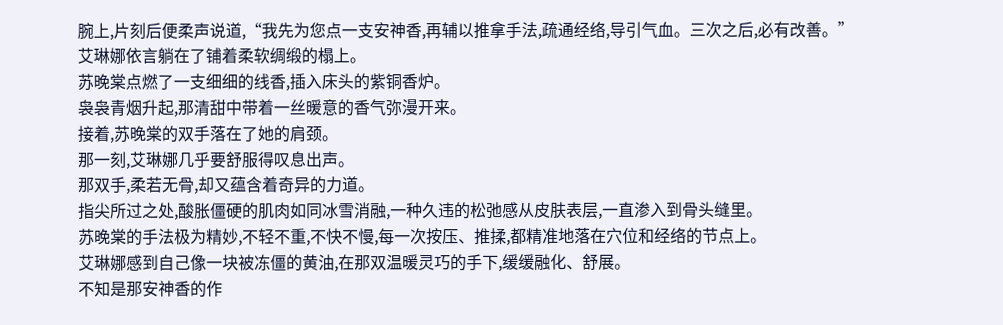腕上,片刻后便柔声说道,“我先为您点一支安神香,再辅以推拿手法,疏通经络,导引气血。三次之后,必有改善。”
艾琳娜依言躺在了铺着柔软绸缎的榻上。
苏晚棠点燃了一支细细的线香,插入床头的紫铜香炉。
袅袅青烟升起,那清甜中带着一丝暖意的香气弥漫开来。
接着,苏晚棠的双手落在了她的肩颈。
那一刻,艾琳娜几乎要舒服得叹息出声。
那双手,柔若无骨,却又蕴含着奇异的力道。
指尖所过之处,酸胀僵硬的肌肉如同冰雪消融,一种久违的松弛感从皮肤表层,一直渗入到骨头缝里。
苏晚棠的手法极为精妙,不轻不重,不快不慢,每一次按压、推揉,都精准地落在穴位和经络的节点上。
艾琳娜感到自己像一块被冻僵的黄油,在那双温暖灵巧的手下,缓缓融化、舒展。
不知是那安神香的作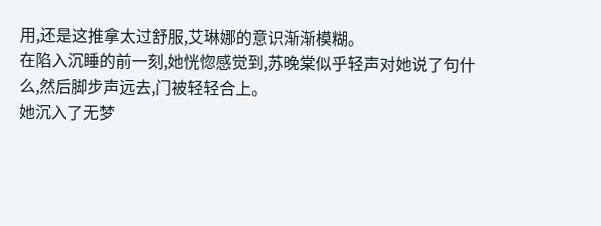用,还是这推拿太过舒服,艾琳娜的意识渐渐模糊。
在陷入沉睡的前一刻,她恍惚感觉到,苏晚棠似乎轻声对她说了句什么,然后脚步声远去,门被轻轻合上。
她沉入了无梦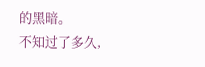的黑暗。
不知过了多久,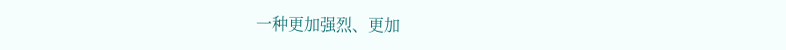一种更加强烈、更加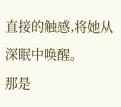直接的触感,将她从深眠中唤醒。
那是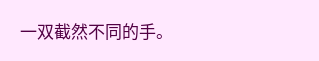一双截然不同的手。